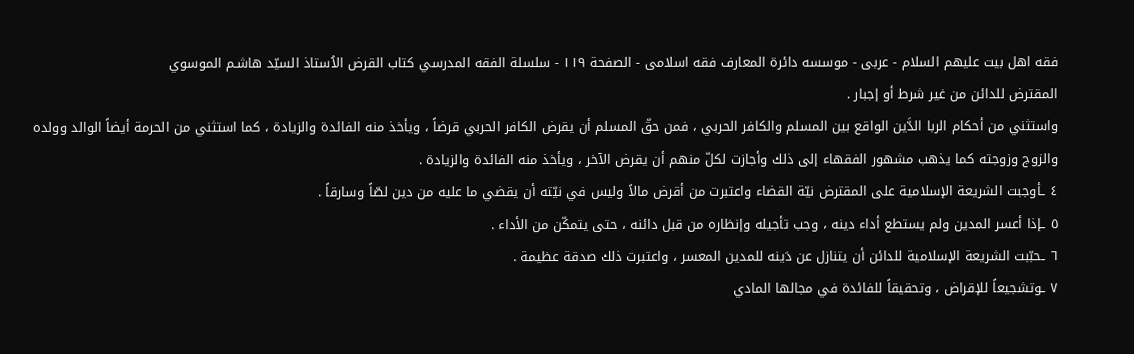فقه اهل بیت علیهم السلام - عربی - موسسه دائرة المعارف فقه اسلامی - الصفحة ١١٩ - سلسلة الفقه المدرسي كتاب القرض الاُستاذ السيّد هاشـم الموسوي
المقترض للدائن من غير شرط أو إجبار .
واستثني من أحكام الربا الدَّين الواقع بين المسلم والكافر الحربي ، فمن حقّ المسلم أن يقرض الكافر الحربي قرضاً ، ويأخذ منه الفائدة والزيادة ، كما استثني من الحرمة أيضاً الوالد وولده والزوج وزوجته كما يذهب مشهور الفقهاء إلى ذلك وأجازت لكلّ منهم أن يقرض الآخر ، ويأخذ منه الفائدة والزيادة .
٤ ـأوجبت الشريعة الإسلامية على المقترض نيّة القضاء واعتبرت من أقرض مالاً وليس في نيّته أن يقضي ما عليه من دين لصّاً وسارقاً .
٥ ـإذا أعسر المدين ولم يستطع أداء دينه ، وجب تأجيله وإنظاره من قبل دائنه ، حتى يتمكّن من الأداء .
٦ ـحبّبت الشريعة الإسلامية للدائن أن يتنازل عن دَينه للمدين المعسر ، واعتبرت ذلك صدقة عظيمة .
٧ ـوتشجيعاً للإقراض ، وتحقيقاً للفائدة في مجالها المادي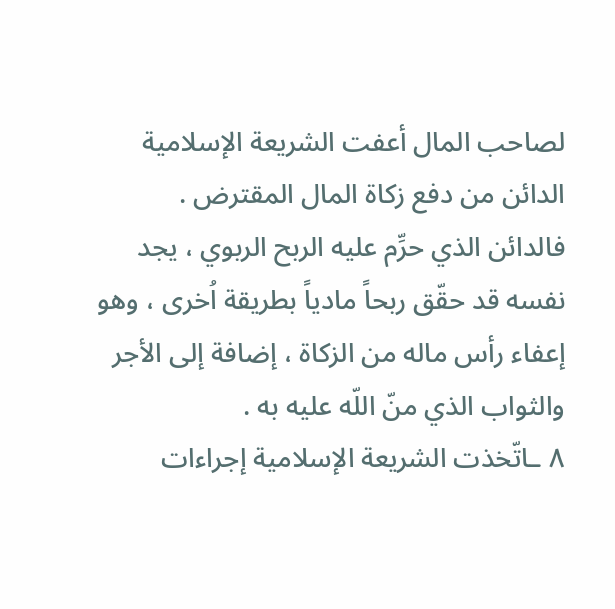لصاحب المال أعفت الشريعة الإسلامية الدائن من دفع زكاة المال المقترض .
فالدائن الذي حرِّم عليه الربح الربوي ، يجد نفسه قد حقّق ربحاً مادياً بطريقة اُخرى ، وهو إعفاء رأس ماله من الزكاة ، إضافة إلى الأجر والثواب الذي منّ اللّه عليه به .
٨ ـاتّخذت الشريعة الإسلامية إجراءات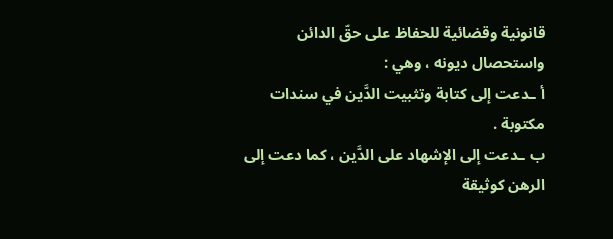قانونية وقضائية للحفاظ على حقّ الدائن واستحصال ديونه ، وهي :
أ ـدعت إلى كتابة وتثبيت الدَّين في سندات مكتوبة .
ب ـدعت إلى الإشهاد على الدَّين ، كما دعت إلى الرهن كوثيقة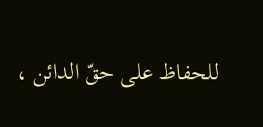للحفاظ على حقّ الدائن ،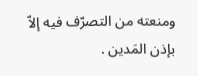ومنعته من التصرّف فيه إلاّ بإذن المَدين .